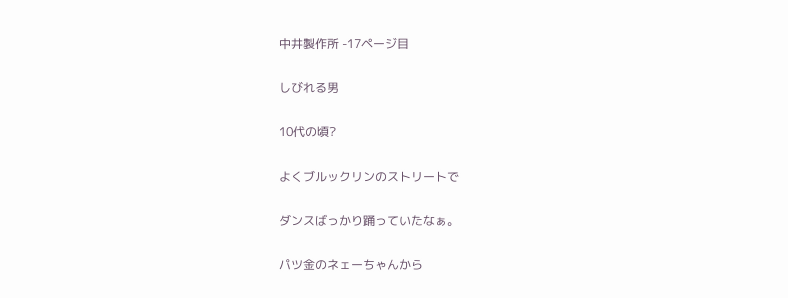中井製作所 -17ページ目

しびれる男

10代の頃?

よくブルックリンのストリートで

ダンスばっかり踊っていたなぁ。

パツ金のネェーちゃんから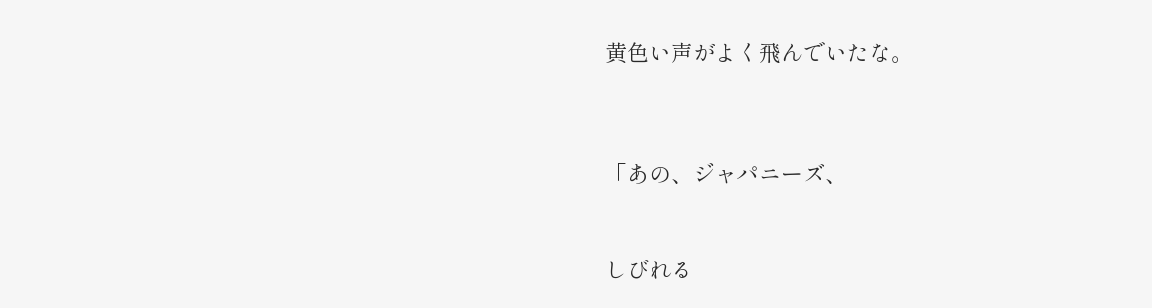黄色い声がよく飛んでいたな。




「あの、ジャパニーズ、



しびれる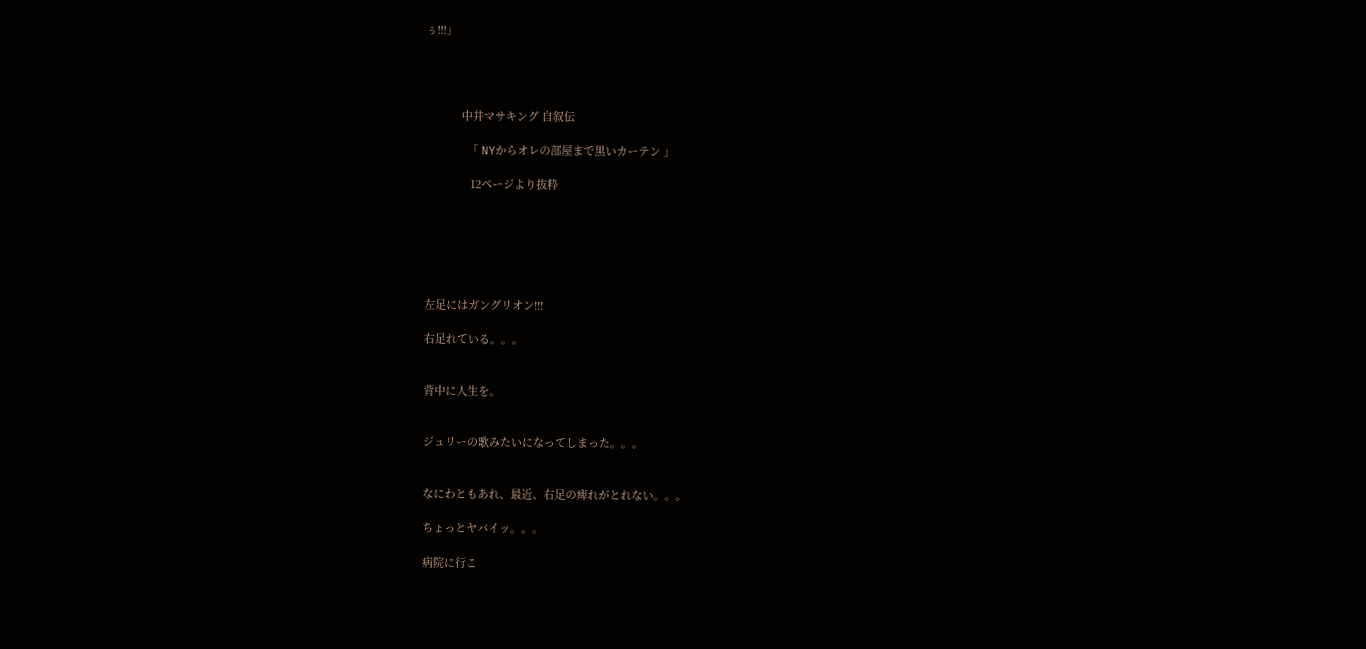ぅ!!!」




            中井マサキング 自叙伝

              「 NYからオレの部屋まで黒いカーテン 」

               12ページより抜粋






左足にはガングリオン!!!

右足れている。。。


背中に人生を。


ジュリーの歌みたいになってしまった。。。


なにわともあれ、最近、右足の痺れがとれない。。。

ちょっとヤバイッ。。。

病院に行こ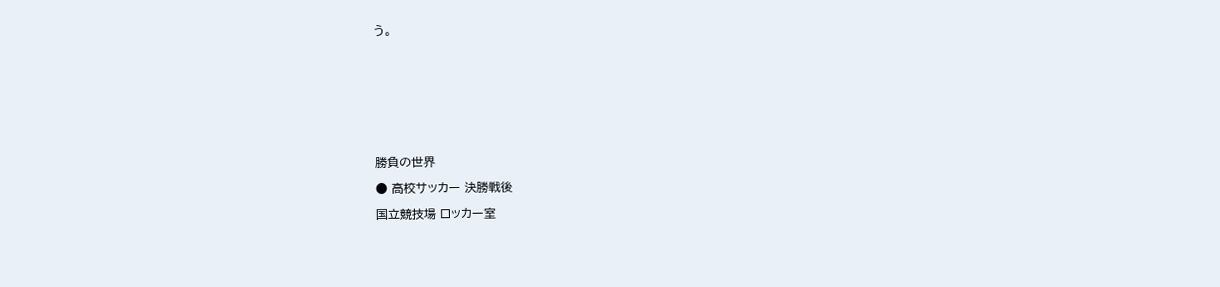う。









勝負の世界

● 高校サッカー 決勝戦後

国立競技場 ロッカー室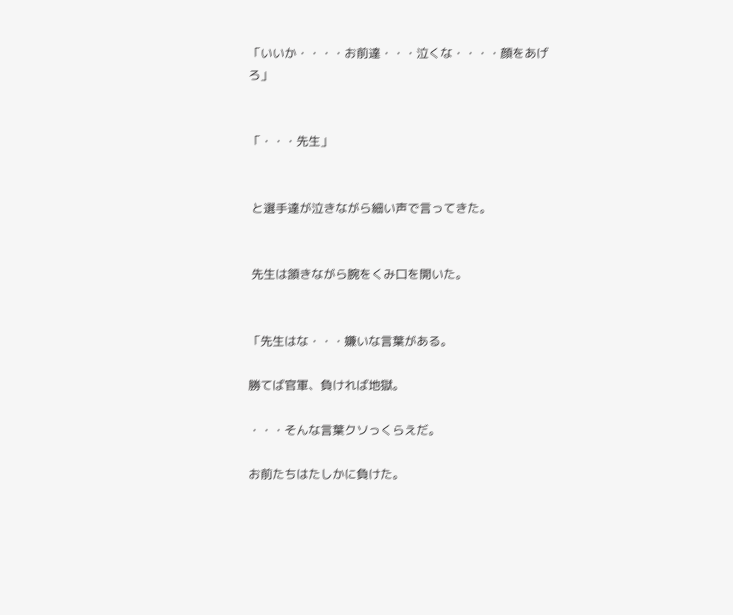「いいか・・・・お前達・・・泣くな・・・・顔をあげろ」


「・・・先生」


 と選手達が泣きながら細い声で言ってきた。


 先生は頷きながら腕をくみ口を開いた。


「先生はな・・・嫌いな言葉がある。

勝てば官軍、負ければ地獄。

・・・そんな言葉クソっくらえだ。

お前たちはたしかに負けた。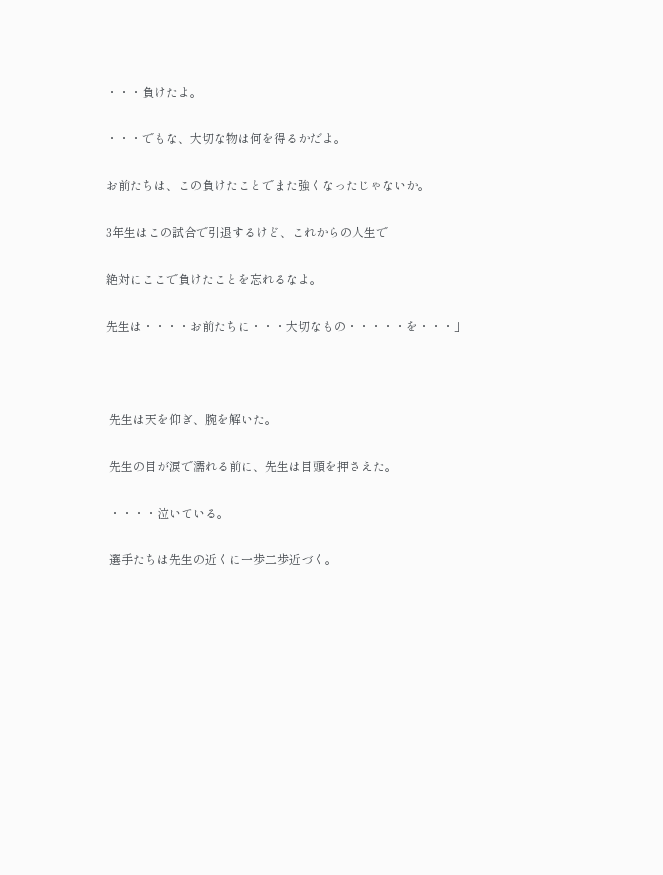・・・負けたよ。

・・・でもな、大切な物は何を得るかだよ。

お前たちは、この負けたことでまた強くなったじゃないか。

3年生はこの試合で引退するけど、これからの人生で

絶対にここで負けたことを忘れるなよ。

先生は・・・・お前たちに・・・大切なもの・・・・・を・・・」



 先生は天を仰ぎ、腕を解いた。

 先生の目が涙で濡れる前に、先生は目頭を押さえた。

 ・・・・泣いている。

 選手たちは先生の近くに一歩二歩近づく。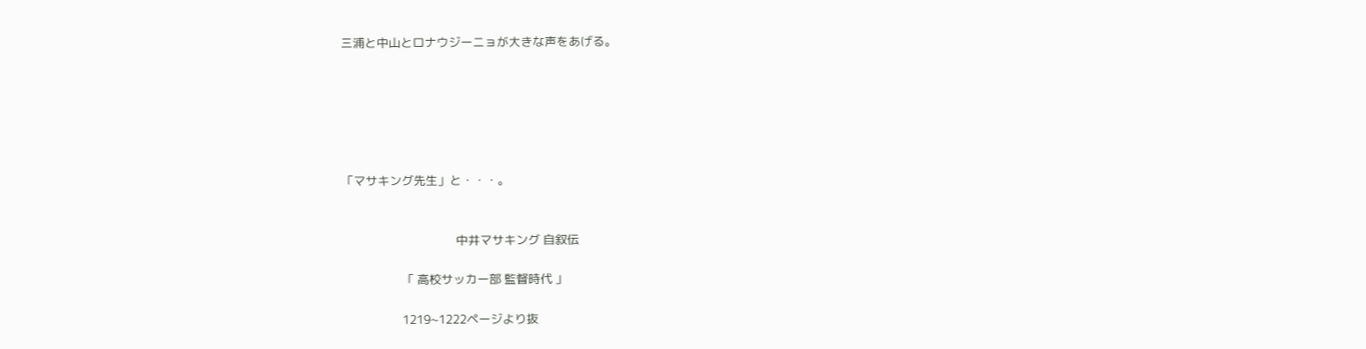三浦と中山とロナウジーニョが大きな声をあげる。






「マサキング先生」と・・・。


                                      中井マサキング 自叙伝

                    「 高校サッカー部 監督時代 」

                    1219~1222ページより抜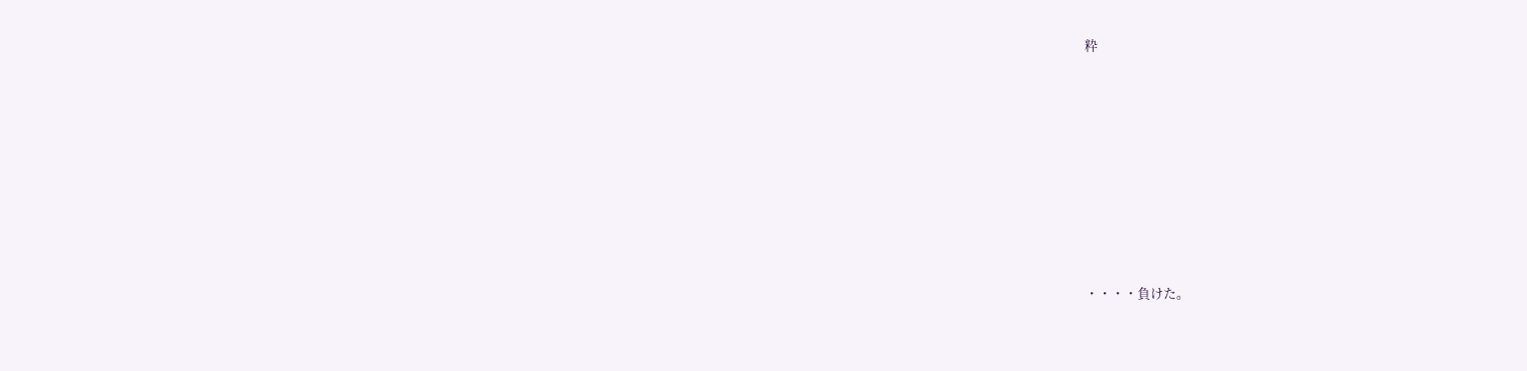粋









・・・・負けた。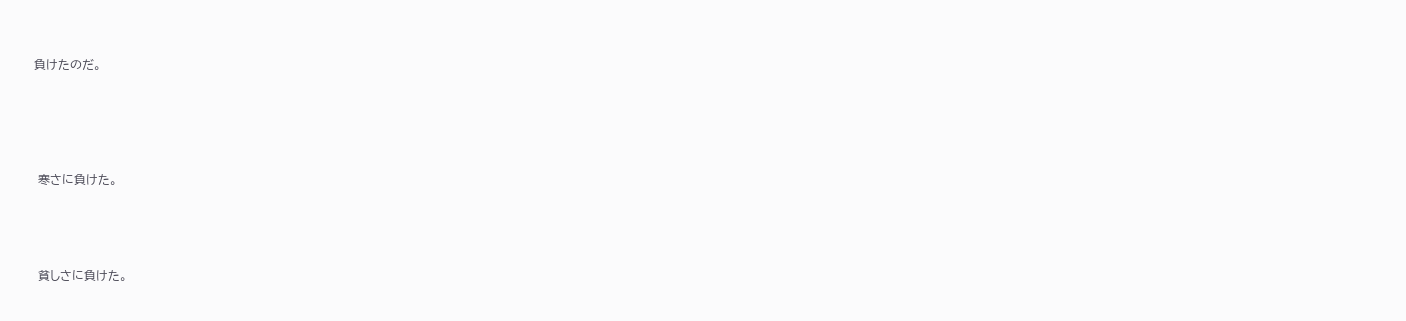負けたのだ。





 寒さに負けた。




 貧しさに負けた。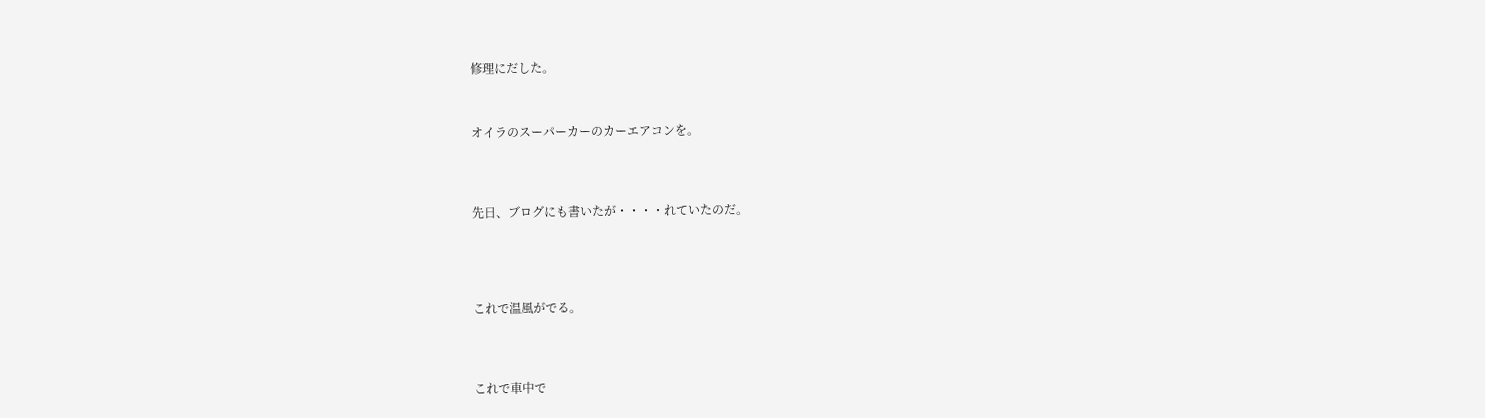修理にだした。



オイラのスーパーカーのカーエアコンを。




先日、ブログにも書いたが・・・・れていたのだ。





これで温風がでる。




これで車中で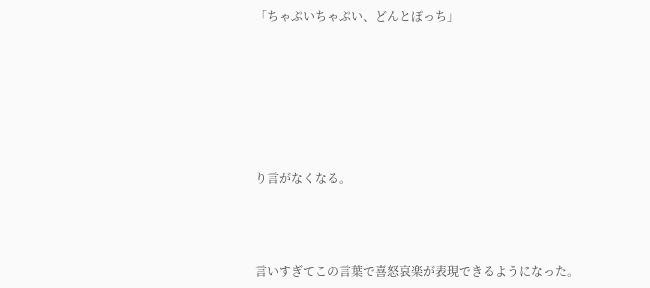「ちゃぷいちゃぷい、どんとぽっち」






り言がなくなる。



言いすぎてこの言葉で喜怒哀楽が表現できるようになった。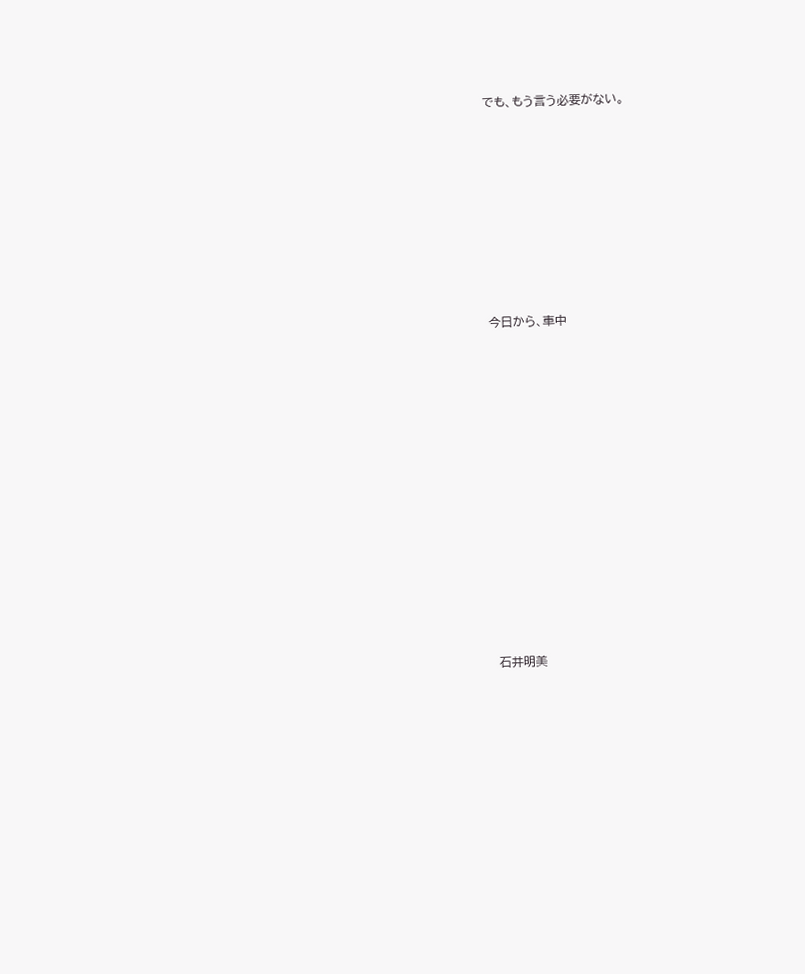でも、もう言う必要がない。










今日から、車中
















石井明美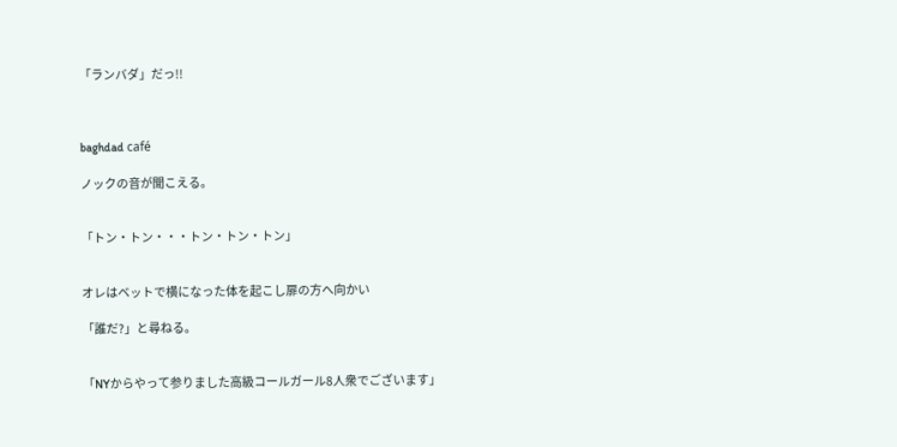「ランバダ」だっ!!



baghdad café

ノックの音が聞こえる。


「トン・トン・・・トン・トン・トン」


オレはベットで横になった体を起こし扉の方へ向かい

「誰だ?」と尋ねる。


「NYからやって参りました高級コールガール8人衆でございます」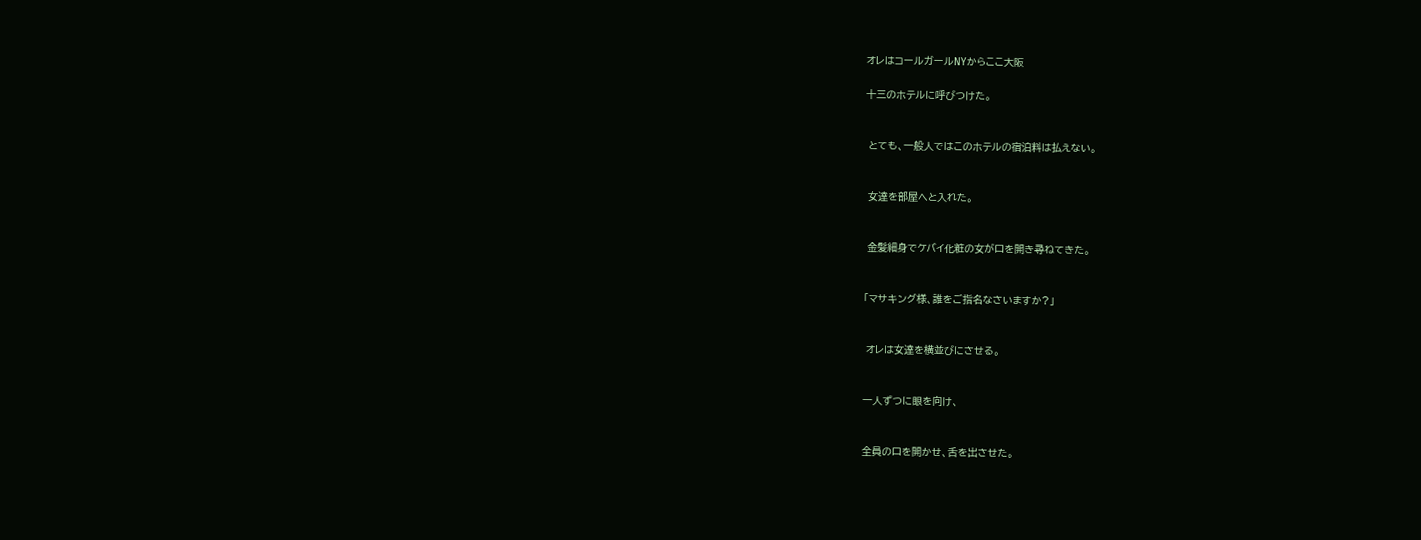オレはコールガールNYからここ大阪

十三のホテルに呼びつけた。


 とても、一般人ではこのホテルの宿泊料は払えない。


 女達を部屋へと入れた。


 金髪細身でケバイ化粧の女が口を開き尋ねてきた。


「マサキング様、誰をご指名なさいますか?」


 オレは女達を横並びにさせる。


一人ずつに眼を向け、


全員の口を開かせ、舌を出させた。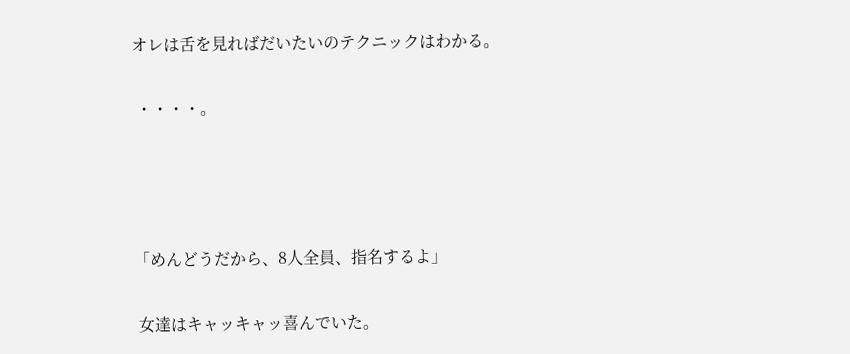オレは舌を見ればだいたいのテクニックはわかる。


 ・・・・。






「めんどうだから、8人全員、指名するよ」


 女達はキャッキャッ喜んでいた。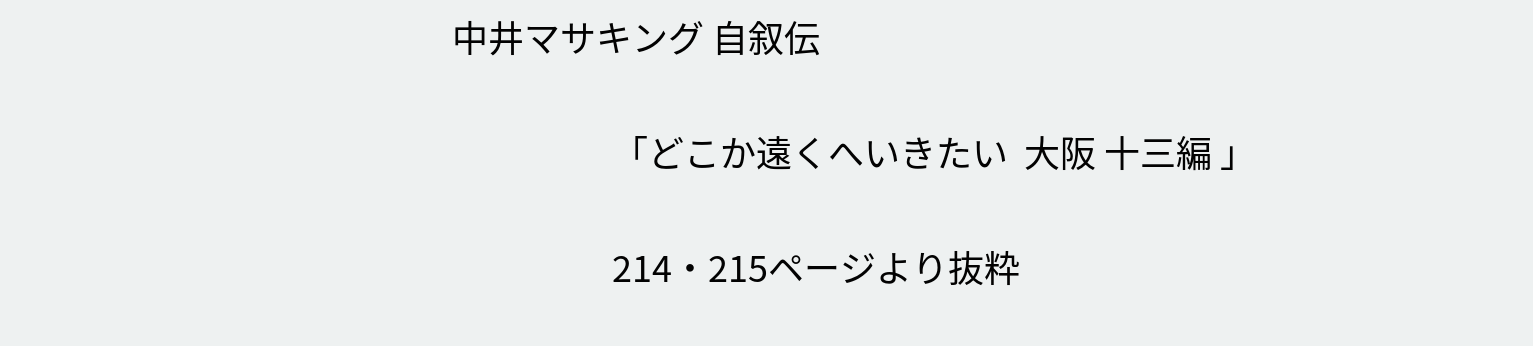中井マサキング 自叙伝

                    「どこか遠くへいきたい  大阪 十三編 」

                    214・215ページより抜粋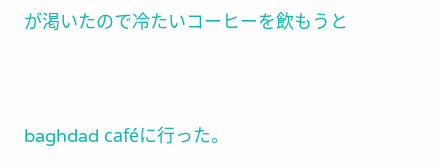が渇いたので冷たいコーヒーを飲もうと


baghdad caféに行った。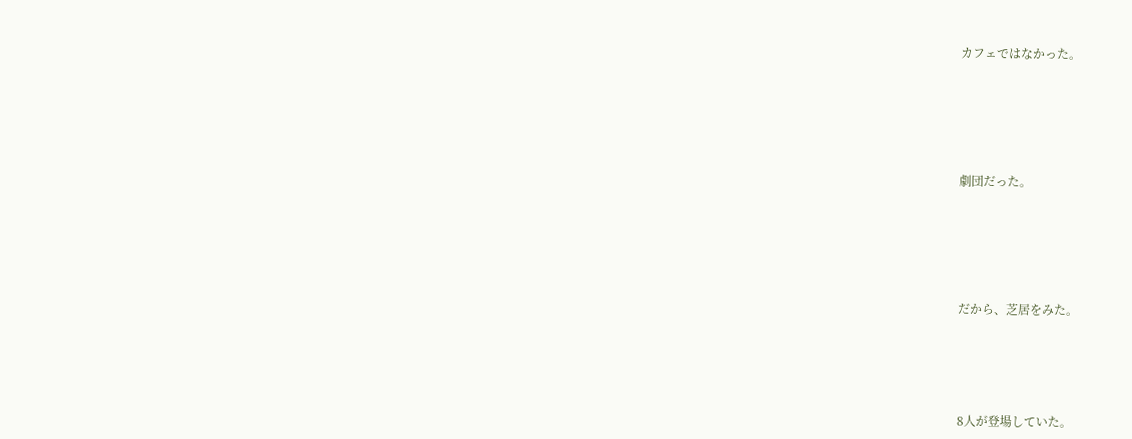カフェではなかった。







劇団だった。







だから、芝居をみた。






8人が登場していた。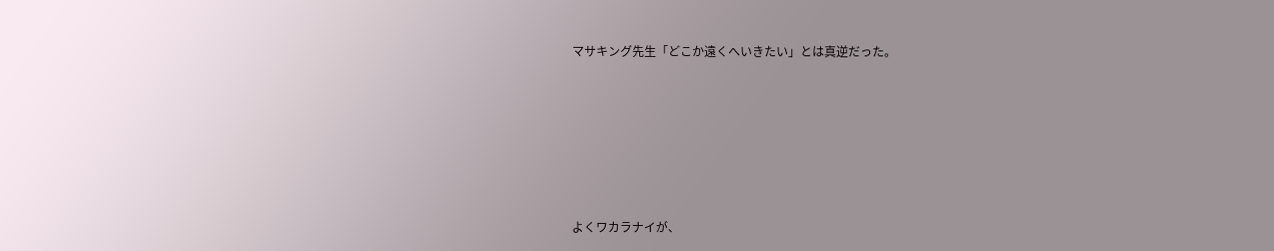マサキング先生「どこか遠くへいきたい」とは真逆だった。







よくワカラナイが、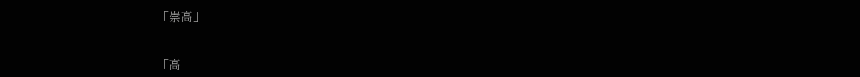「崇高」


「高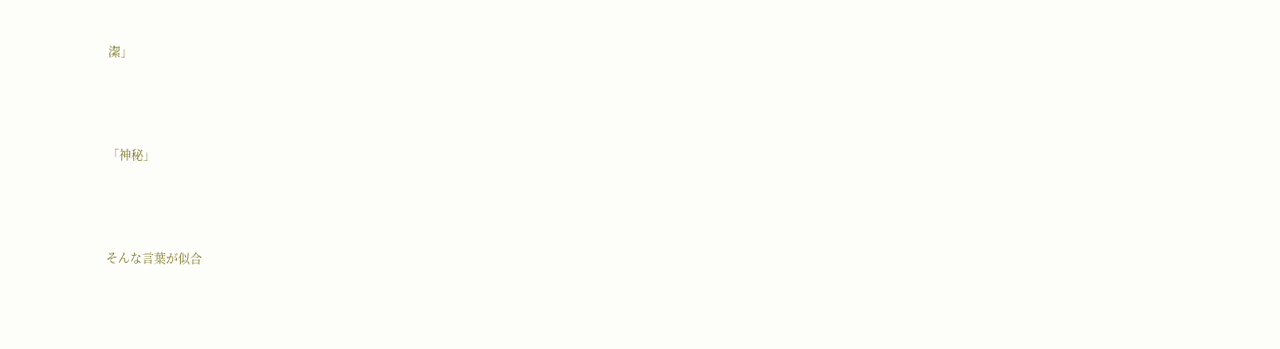潔」





「神秘」





そんな言葉が似合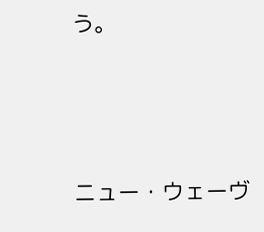う。






ニュー・ウェーヴ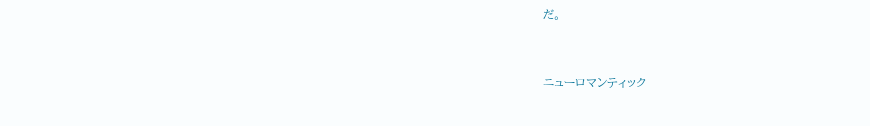だ。


ニューロマンティック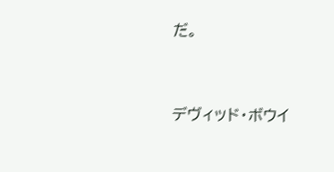だ。



デヴィッド・ボウイ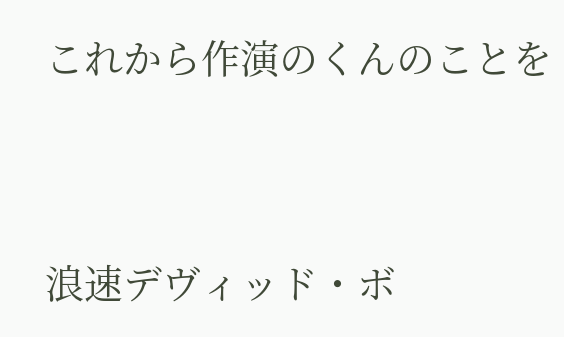これから作演のくんのことを


浪速デヴィッド・ボ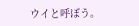ウイと呼ぼう。